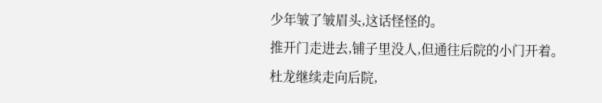少年皱了皱眉头,这话怪怪的。
推开门走进去,铺子里没人,但通往后院的小门开着。
杜龙继续走向后院,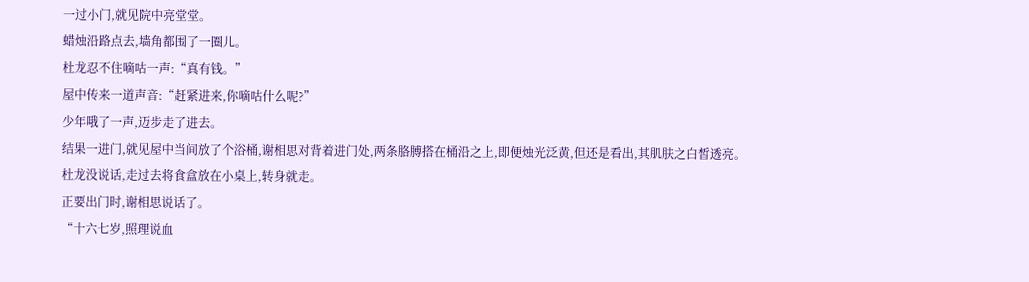一过小门,就见院中亮堂堂。
蜡烛沿路点去,墙角都围了一圈儿。
杜龙忍不住嘀咕一声:“真有钱。”
屋中传来一道声音:“赶紧进来,你嘀咕什么呢?”
少年哦了一声,迈步走了进去。
结果一进门,就见屋中当间放了个浴桶,谢相思对背着进门处,两条胳膊搭在桶沿之上,即便烛光泛黄,但还是看出,其肌肤之白皙透亮。
杜龙没说话,走过去将食盒放在小桌上,转身就走。
正要出门时,谢相思说话了。
“十六七岁,照理说血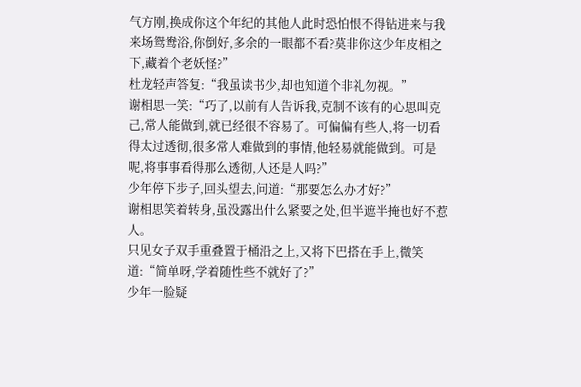气方刚,换成你这个年纪的其他人此时恐怕恨不得钻进来与我来场鸳鸯浴,你倒好,多余的一眼都不看?莫非你这少年皮相之下,藏着个老妖怪?”
杜龙轻声答复:“我虽读书少,却也知道个非礼勿视。”
谢相思一笑:“巧了,以前有人告诉我,克制不该有的心思叫克己,常人能做到,就已经很不容易了。可偏偏有些人,将一切看得太过透彻,很多常人难做到的事情,他轻易就能做到。可是呢,将事事看得那么透彻,人还是人吗?”
少年停下步子,回头望去,问道:“那要怎么办才好?”
谢相思笑着转身,虽没露出什么紧要之处,但半遮半掩也好不惹人。
只见女子双手重叠置于桶沿之上,又将下巴搭在手上,微笑道:“简单呀,学着随性些不就好了?”
少年一脸疑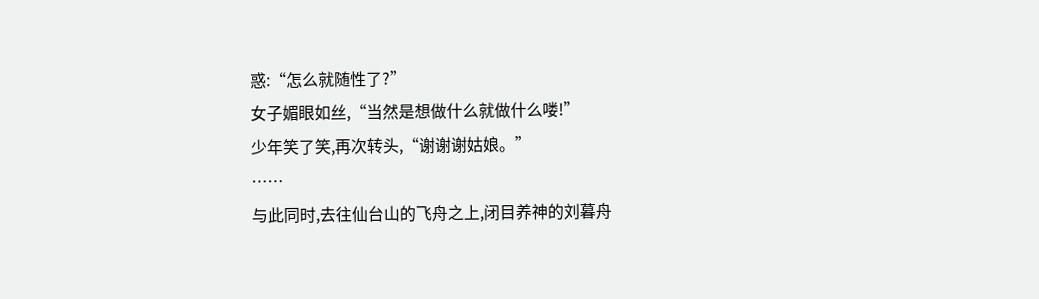惑:“怎么就随性了?”
女子媚眼如丝,“当然是想做什么就做什么喽!”
少年笑了笑,再次转头,“谢谢谢姑娘。”
……
与此同时,去往仙台山的飞舟之上,闭目养神的刘暮舟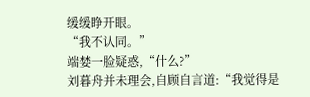缓缓睁开眼。
“我不认同。”
端婪一脸疑惑,“什么?”
刘暮舟并未理会,自顾自言道:“我觉得是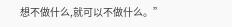想不做什么,就可以不做什么。”